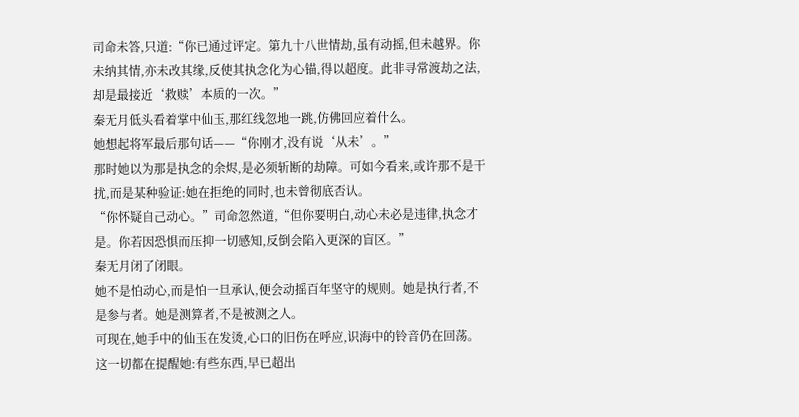司命未答,只道:“你已通过评定。第九十八世情劫,虽有动摇,但未越界。你未纳其情,亦未改其缘,反使其执念化为心锚,得以超度。此非寻常渡劫之法,却是最接近‘救赎’本质的一次。”
秦无月低头看着掌中仙玉,那红线忽地一跳,仿佛回应着什么。
她想起将军最后那句话——“你刚才,没有说‘从未’。”
那时她以为那是执念的余烬,是必须斩断的劫障。可如今看来,或许那不是干扰,而是某种验证:她在拒绝的同时,也未曾彻底否认。
“你怀疑自己动心。”司命忽然道,“但你要明白,动心未必是违律,执念才是。你若因恐惧而压抑一切感知,反倒会陷入更深的盲区。”
秦无月闭了闭眼。
她不是怕动心,而是怕一旦承认,便会动摇百年坚守的规则。她是执行者,不是参与者。她是测算者,不是被测之人。
可现在,她手中的仙玉在发烫,心口的旧伤在呼应,识海中的铃音仍在回荡。
这一切都在提醒她:有些东西,早已超出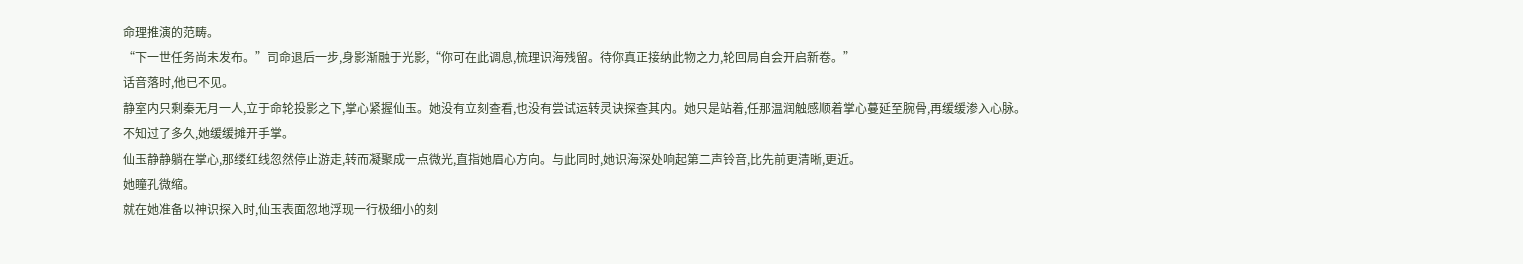命理推演的范畴。
“下一世任务尚未发布。”司命退后一步,身影渐融于光影,“你可在此调息,梳理识海残留。待你真正接纳此物之力,轮回局自会开启新卷。”
话音落时,他已不见。
静室内只剩秦无月一人,立于命轮投影之下,掌心紧握仙玉。她没有立刻查看,也没有尝试运转灵诀探查其内。她只是站着,任那温润触感顺着掌心蔓延至腕骨,再缓缓渗入心脉。
不知过了多久,她缓缓摊开手掌。
仙玉静静躺在掌心,那缕红线忽然停止游走,转而凝聚成一点微光,直指她眉心方向。与此同时,她识海深处响起第二声铃音,比先前更清晰,更近。
她瞳孔微缩。
就在她准备以神识探入时,仙玉表面忽地浮现一行极细小的刻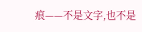痕——不是文字,也不是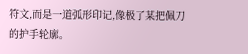符文,而是一道弧形印记,像极了某把佩刀的护手轮廓。